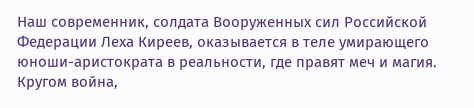Наш современник, солдата Вооруженных сил Российской Федерации Леха Киреев, оказывается в теле умирающего юноши-аристократа в реальности, где правят меч и магия. Кругом война,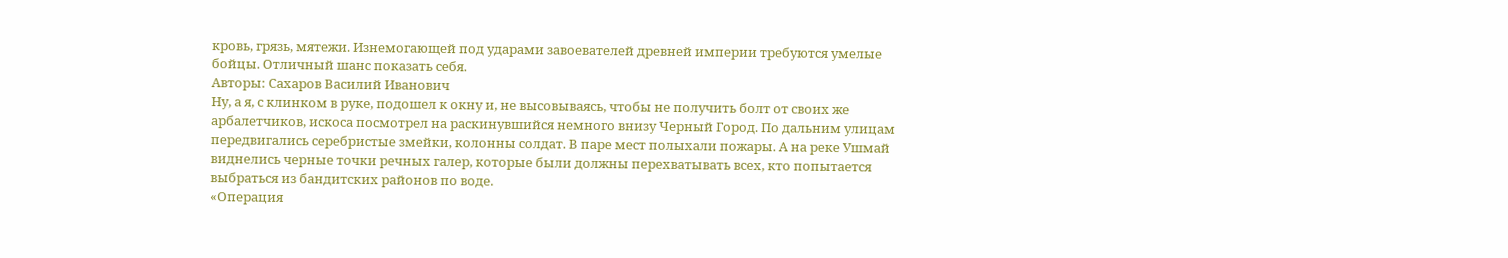кровь, грязь, мятежи. Изнемогающей под ударами завоевателей древней империи требуются умелые бойцы. Отличный шанс показать себя.
Авторы: Сахаров Василий Иванович
Ну, а я, с клинком в руке, подошел к окну и, не высовываясь, чтобы не получить болт от своих же арбалетчиков, искоса посмотрел на раскинувшийся немного внизу Черный Город. По дальним улицам передвигались серебристые змейки, колонны солдат. В паре мест полыхали пожары. А на реке Ушмай виднелись черные точки речных галер, которые были должны перехватывать всех, кто попытается выбраться из бандитских районов по воде.
«Операция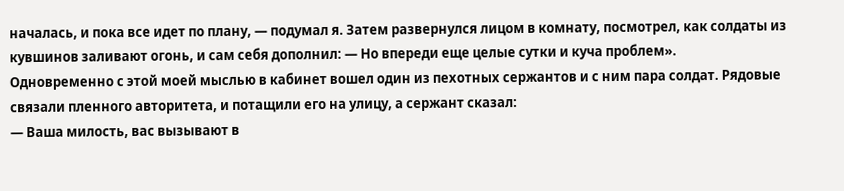началась, и пока все идет по плану, — подумал я. Затем развернулся лицом в комнату, посмотрел, как солдаты из кувшинов заливают огонь, и сам себя дополнил: — Но впереди еще целые сутки и куча проблем».
Одновременно с этой моей мыслью в кабинет вошел один из пехотных сержантов и с ним пара солдат. Рядовые связали пленного авторитета, и потащили его на улицу, а сержант сказал:
— Ваша милость, вас вызывают в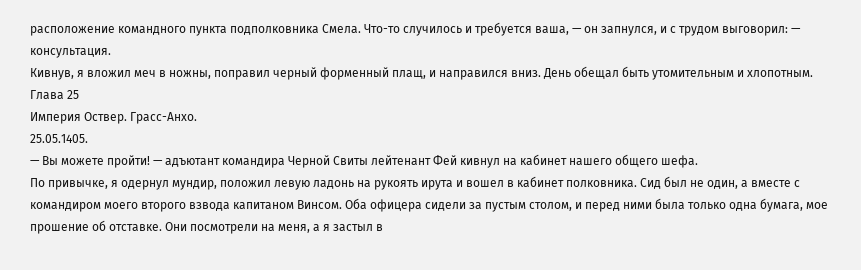расположение командного пункта подполковника Смела. Что-то случилось и требуется ваша, — он запнулся, и с трудом выговорил: — консультация.
Кивнув, я вложил меч в ножны, поправил черный форменный плащ, и направился вниз. День обещал быть утомительным и хлопотным.
Глава 25
Империя Оствер. Грасс-Анхо.
25.05.1405.
— Вы можете пройти! — адъютант командира Черной Свиты лейтенант Фей кивнул на кабинет нашего общего шефа.
По привычке, я одернул мундир, положил левую ладонь на рукоять ирута и вошел в кабинет полковника. Сид был не один, а вместе с командиром моего второго взвода капитаном Винсом. Оба офицера сидели за пустым столом, и перед ними была только одна бумага, мое прошение об отставке. Они посмотрели на меня, а я застыл в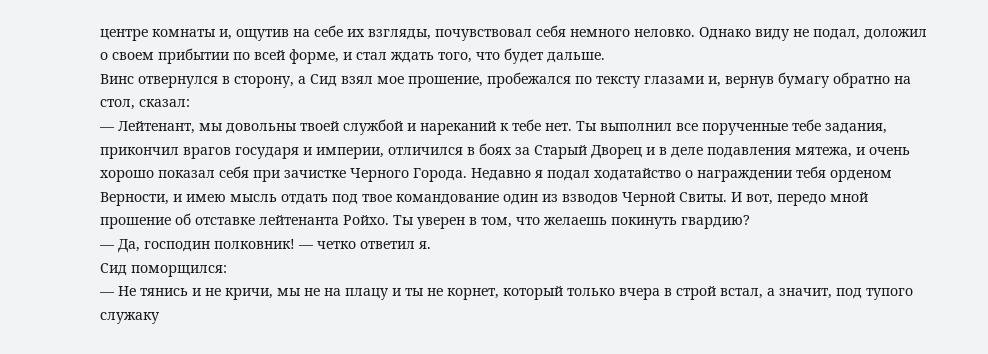центре комнаты и, ощутив на себе их взгляды, почувствовал себя немного неловко. Однако виду не подал, доложил о своем прибытии по всей форме, и стал ждать того, что будет дальше.
Винс отвернулся в сторону, а Сид взял мое прошение, пробежался по тексту глазами и, вернув бумагу обратно на стол, сказал:
— Лейтенант, мы довольны твоей службой и нареканий к тебе нет. Ты выполнил все порученные тебе задания, прикончил врагов государя и империи, отличился в боях за Старый Дворец и в деле подавления мятежа, и очень хорошо показал себя при зачистке Черного Города. Недавно я подал ходатайство о награждении тебя орденом Верности, и имею мысль отдать под твое командование один из взводов Черной Свиты. И вот, передо мной прошение об отставке лейтенанта Ройхо. Ты уверен в том, что желаешь покинуть гвардию?
— Да, господин полковник! — четко ответил я.
Сид поморщился:
— Не тянись и не кричи, мы не на плацу и ты не корнет, который только вчера в строй встал, а значит, под тупого служаку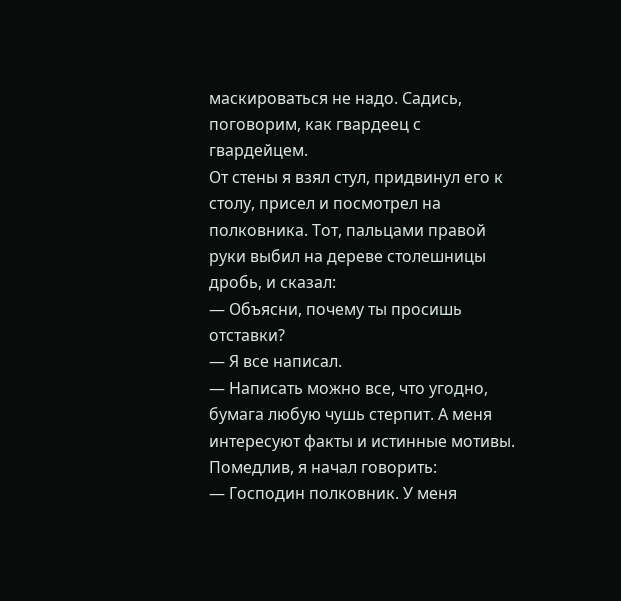маскироваться не надо. Садись, поговорим, как гвардеец с гвардейцем.
От стены я взял стул, придвинул его к столу, присел и посмотрел на полковника. Тот, пальцами правой руки выбил на дереве столешницы дробь, и сказал:
— Объясни, почему ты просишь отставки?
— Я все написал.
— Написать можно все, что угодно, бумага любую чушь стерпит. А меня интересуют факты и истинные мотивы.
Помедлив, я начал говорить:
— Господин полковник. У меня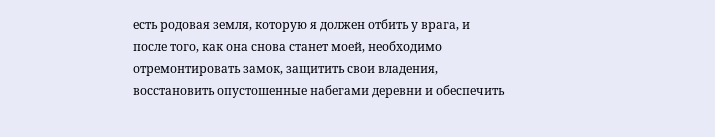есть родовая земля, которую я должен отбить у врага, и после того, как она снова станет моей, необходимо отремонтировать замок, защитить свои владения, восстановить опустошенные набегами деревни и обеспечить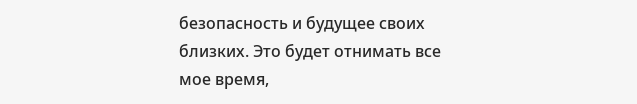безопасность и будущее своих близких. Это будет отнимать все мое время,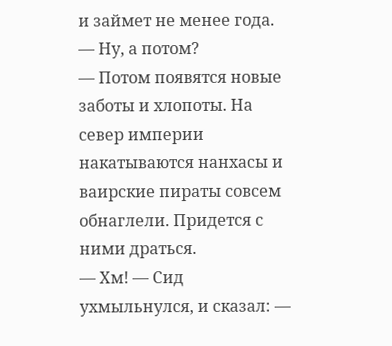и займет не менее года.
— Ну, а потом?
— Потом появятся новые заботы и хлопоты. На север империи накатываются нанхасы и ваирские пираты совсем обнаглели. Придется с ними драться.
— Хм! — Сид ухмыльнулся, и сказал: —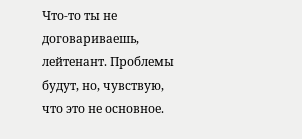Что-то ты не договариваешь, лейтенант. Проблемы будут, но, чувствую, что это не основное.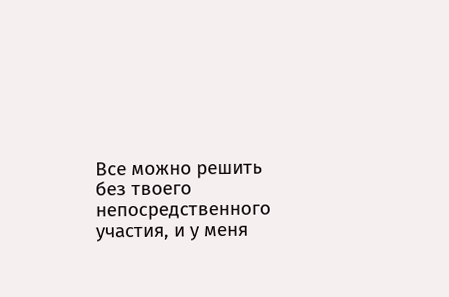Все можно решить без твоего непосредственного участия, и у меня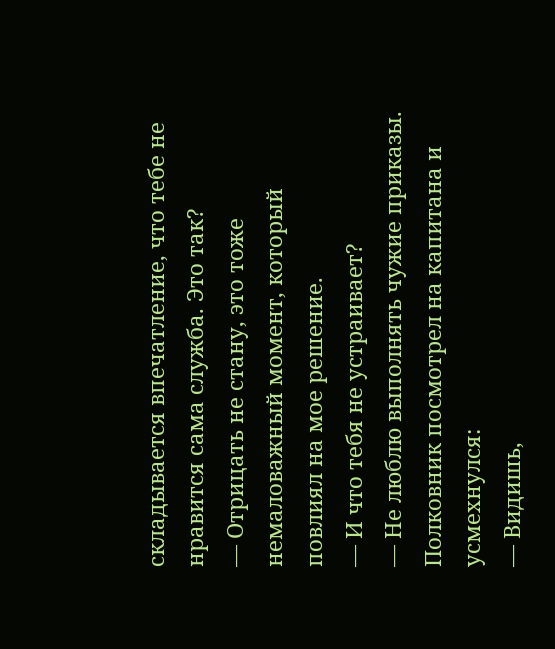складывается впечатление, что тебе не нравится сама служба. Это так?
— Отрицать не стану, это тоже немаловажный момент, который повлиял на мое решение.
— И что тебя не устраивает?
— Не люблю выполнять чужие приказы.
Полковник посмотрел на капитана и усмехнулся:
— Видишь,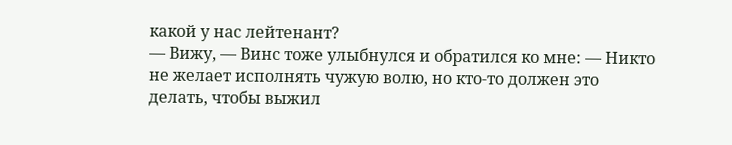какой у нас лейтенант?
— Вижу, — Винс тоже улыбнулся и обратился ко мне: — Никто не желает исполнять чужую волю, но кто-то должен это делать, чтобы выжил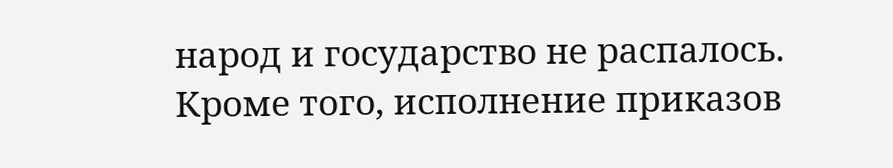народ и государство не распалось. Кроме того, исполнение приказов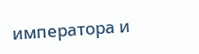императора и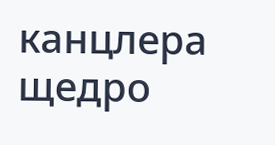канцлера щедро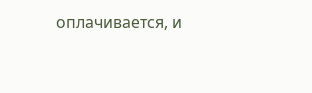оплачивается, и